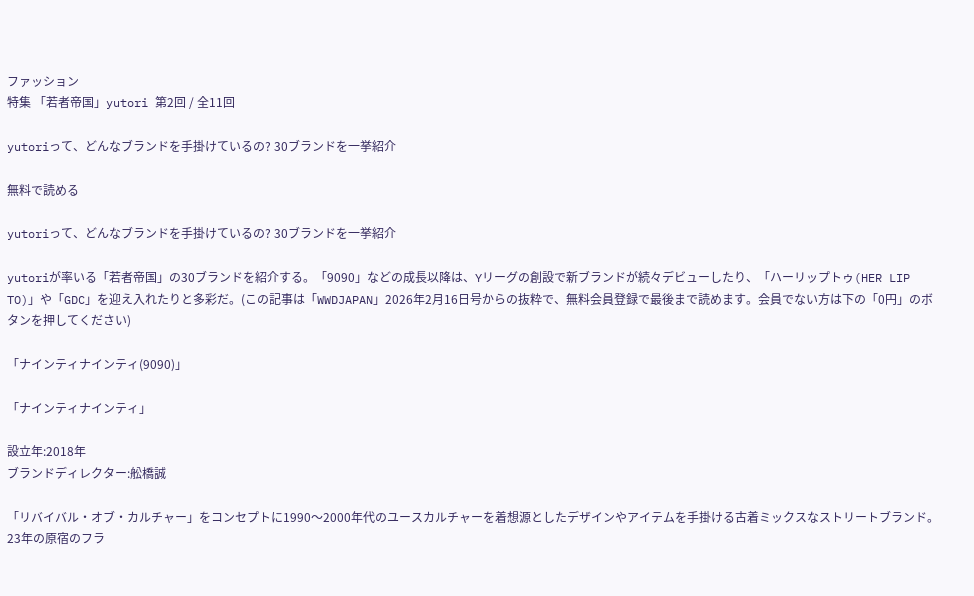ファッション
特集 「若者帝国」yutori 第2回 / 全11回

yutoriって、どんなブランドを手掛けているの? 30ブランドを一挙紹介

無料で読める

yutoriって、どんなブランドを手掛けているの? 30ブランドを一挙紹介

yutoriが率いる「若者帝国」の30ブランドを紹介する。「9090」などの成長以降は、Yリーグの創設で新ブランドが続々デビューしたり、「ハーリップトゥ(HER LIP TO)」や「GDC」を迎え入れたりと多彩だ。(この記事は「WWDJAPAN」2026年2月16日号からの抜粋で、無料会員登録で最後まで読めます。会員でない方は下の「0円」のボタンを押してください)

「ナインティナインティ(9090)」

「ナインティナインティ」

設立年:2018年
ブランドディレクター:舩橋誠

「リバイバル・オブ・カルチャー」をコンセプトに1990〜2000年代のユースカルチャーを着想源としたデザインやアイテムを手掛ける古着ミックスなストリートブランド。23年の原宿のフラ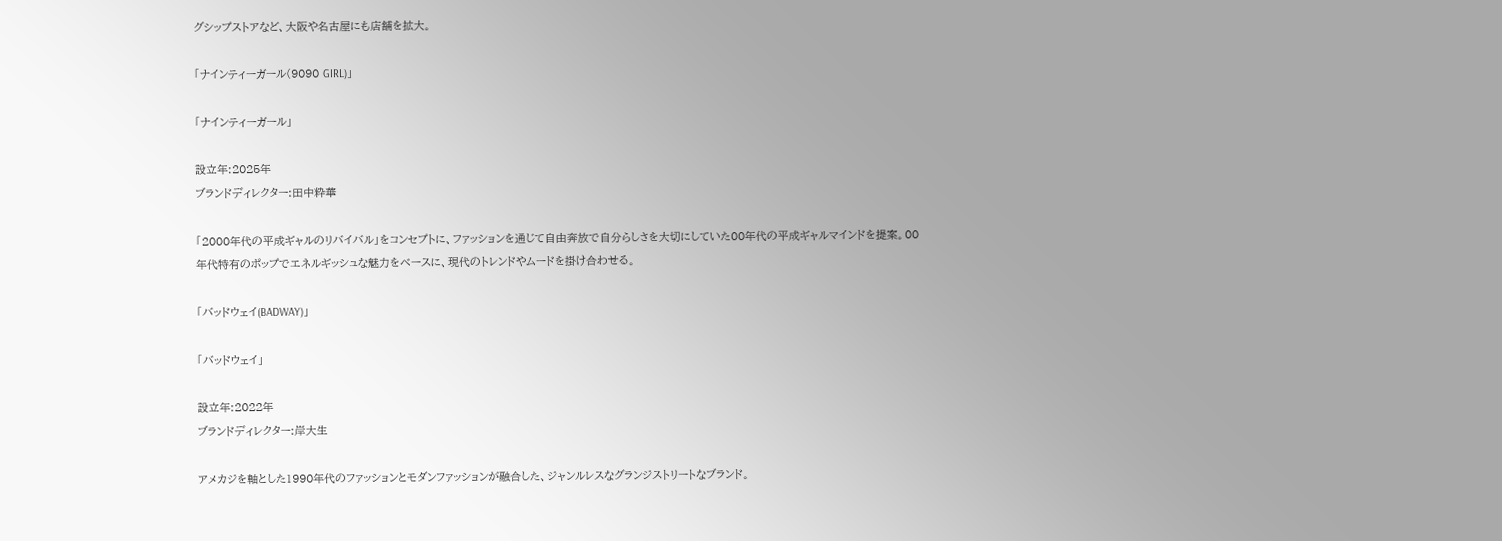グシップストアなど、大阪や名古屋にも店舗を拡大。

「ナインティーガール(9090 GIRL)」

「ナインティーガール」

設立年:2025年
ブランドディレクター:田中粋華

「2000年代の平成ギャルのリバイバル」をコンセプトに、ファッションを通じて自由奔放で自分らしさを大切にしていた00年代の平成ギャルマインドを提案。00年代特有のポップでエネルギッシュな魅力をベースに、現代のトレンドやムードを掛け合わせる。

「バッドウェイ(BADWAY)」

「バッドウェイ」

設立年:2022年
ブランドディレクター:岸大生

アメカジを軸とした1990年代のファッションとモダンファッションが融合した、ジャンルレスなグランジストリートなブランド。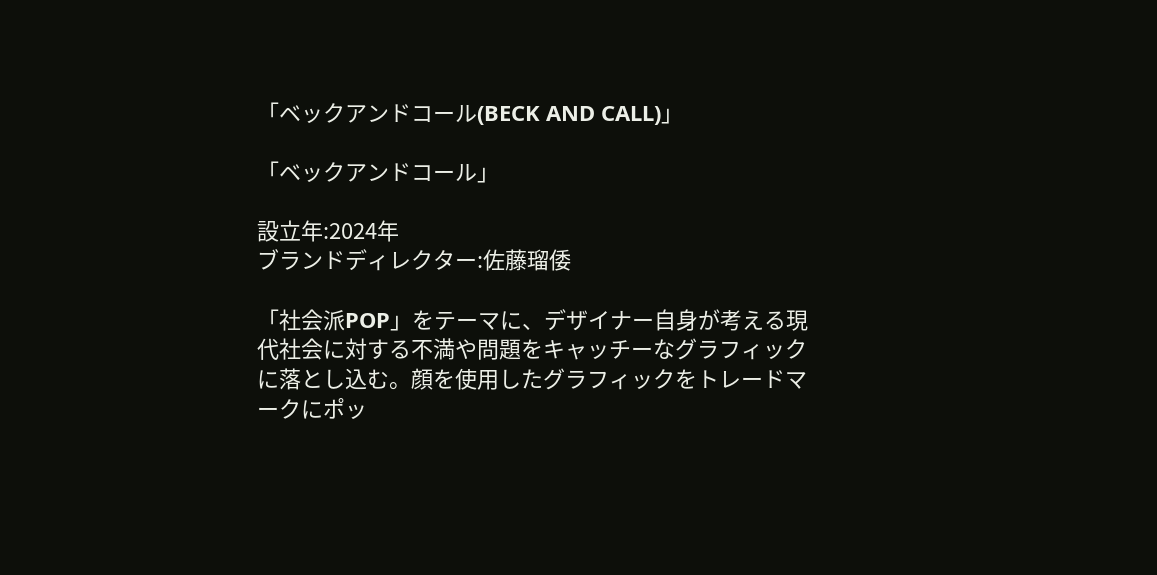「ベックアンドコール(BECK AND CALL)」

「ベックアンドコール」

設立年:2024年
ブランドディレクター:佐藤瑠倭

「社会派POP」をテーマに、デザイナー自身が考える現代社会に対する不満や問題をキャッチーなグラフィックに落とし込む。顔を使用したグラフィックをトレードマークにポッ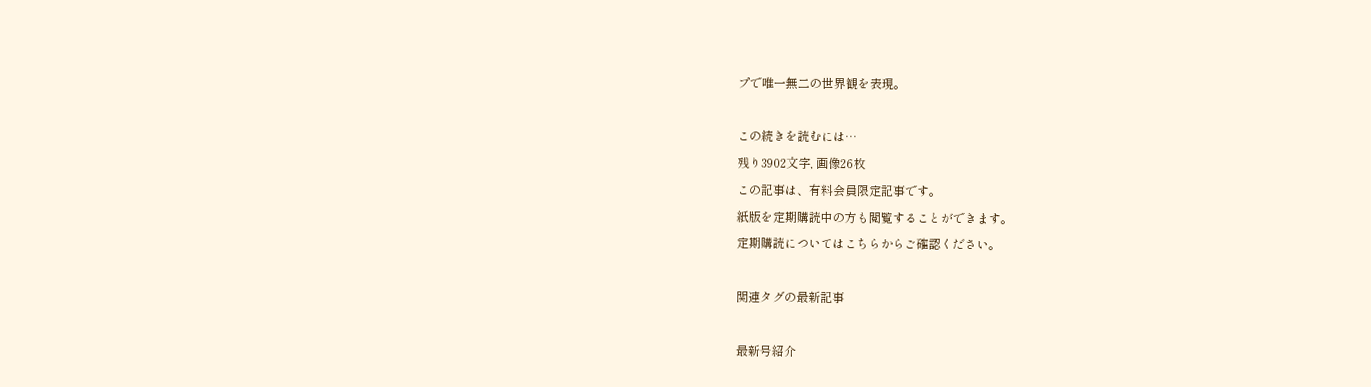プで唯一無二の世界観を表現。

この続きを読むには…
残り3902⽂字, 画像26枚
この記事は、有料会員限定記事です。
紙版を定期購読中の方も閲覧することができます。
定期購読についてはこちらからご確認ください。

関連タグの最新記事

最新号紹介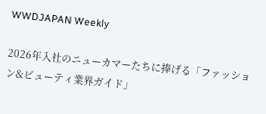WWDJAPAN Weekly

2026年入社のニューカマーたちに捧げる「ファッション&ビューティ業界ガイド」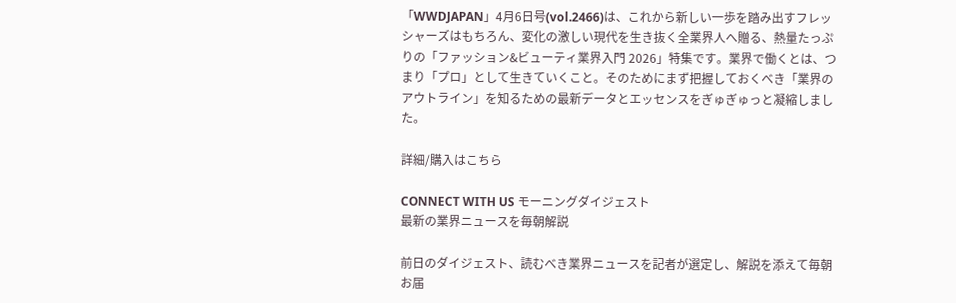「WWDJAPAN」4月6日号(vol.2466)は、これから新しい一歩を踏み出すフレッシャーズはもちろん、変化の激しい現代を生き抜く全業界人へ贈る、熱量たっぷりの「ファッション&ビューティ業界入門 2026」特集です。業界で働くとは、つまり「プロ」として生きていくこと。そのためにまず把握しておくべき「業界のアウトライン」を知るための最新データとエッセンスをぎゅぎゅっと凝縮しました。

詳細/購入はこちら

CONNECT WITH US モーニングダイジェスト
最新の業界ニュースを毎朝解説

前日のダイジェスト、読むべき業界ニュースを記者が選定し、解説を添えて毎朝お届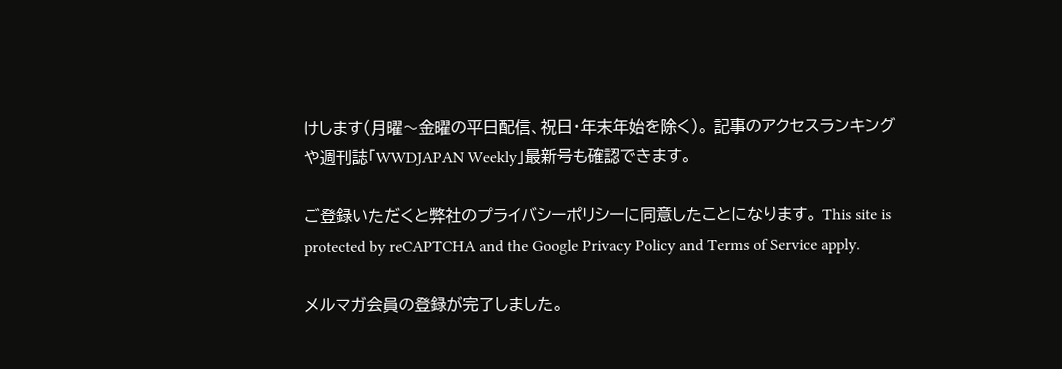けします(月曜〜金曜の平日配信、祝日・年末年始を除く)。 記事のアクセスランキングや週刊誌「WWDJAPAN Weekly」最新号も確認できます。

ご登録いただくと弊社のプライバシーポリシーに同意したことになります。 This site is protected by reCAPTCHA and the Google Privacy Policy and Terms of Service apply.

メルマガ会員の登録が完了しました。